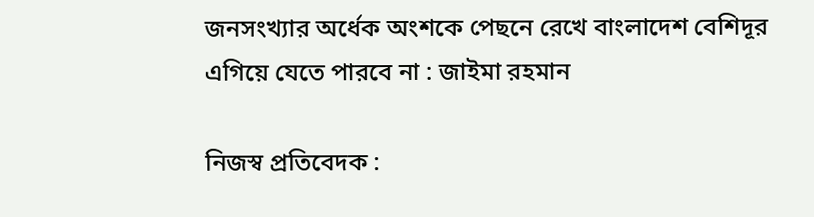জনসংখ্যার অর্ধেক অংশকে পেছনে রেখে বাংলাদেশ বেশিদূর এগিয়ে যেতে পারবে না : জাইমা রহমান

নিজস্ব প্রতিবেদক :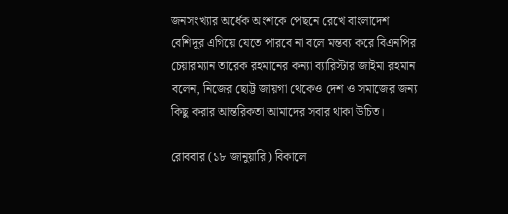জনসংখ্যার অর্ধেক অংশকে পেছনে রেখে বাংলাদেশ বেশিদূর এগিয়ে যেতে পারবে না বলে মন্তব্য করে বিএনপির চেয়ারম্যান তারেক রহমানের কন্যা ব্যারিস্টার জাইমা রহমান বলেন, নিজের ছোট্ট জায়গা থেকেও দেশ ও সমাজের জন্য কিছু করার আন্তরিকতা আমাদের সবার থাকা উচিত।

রোববার (১৮ জানুয়ারি) বিকালে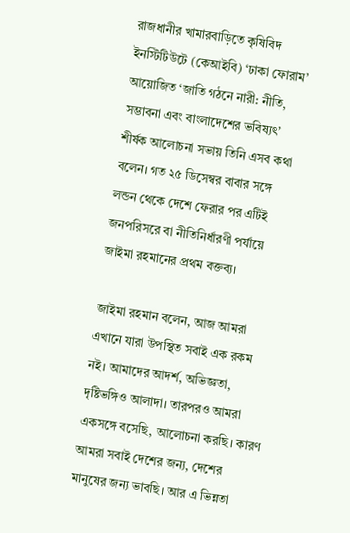রাজধানীর খামারবাড়িতে কৃষিবিদ ইনস্টিটিউটে (কেআইবি) ‘ঢাকা ফোরাম’ আয়োজিত ‘জাতি গঠনে নারী: নীতি, সম্ভাবনা এবং বাংলাদেশের ভবিষ্যৎ’ শীর্ষক আলোচনা সভায় তিনি এসব কথা বলেন। গত ২৫ ডিসেম্বর বাবার সঙ্গে লন্ডন থেকে দেশে ফেরার পর এটিই জনপরিসরে বা নীতিনির্ধারণী পর্যায়ে জাইমা রহমানের প্রথম বক্তব্য।

জাইমা রহমান বলেন, আজ আমরা এখানে যারা উপস্থিত সবাই এক রকম নই। আমাদের আদর্শ, অভিজ্ঞতা, দৃষ্টিভঙ্গিও আলাদা। তারপরও আমরা একসঙ্গে বসেছি, আলোচনা করছি। কারণ আমরা সবাই দেশের জন্য, দেশের মানুষের জন্য ভাবছি। আর এ ভিন্নতা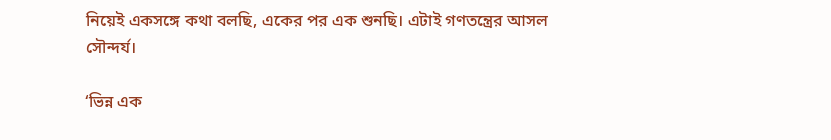নিয়েই একসঙ্গে কথা বলছি, একের পর এক শুনছি। এটাই গণতন্ত্রের আসল সৌন্দর্য।

‘ভিন্ন এক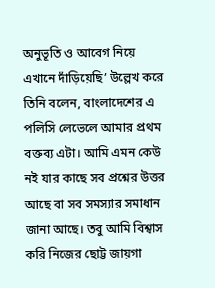অনুভূতি ও আবেগ নিয়ে এখানে দাঁড়িয়েছি’ উল্লেখ করে তিনি বলেন, বাংলাদেশের এ পলিসি লেভেলে আমার প্রথম বক্তব্য এটা। আমি এমন কেউ নই যার কাছে সব প্রশ্নের উত্তর আছে বা সব সমস্যার সমাধান জানা আছে। তবু আমি বিশ্বাস করি নিজের ছোট্ট জায়গা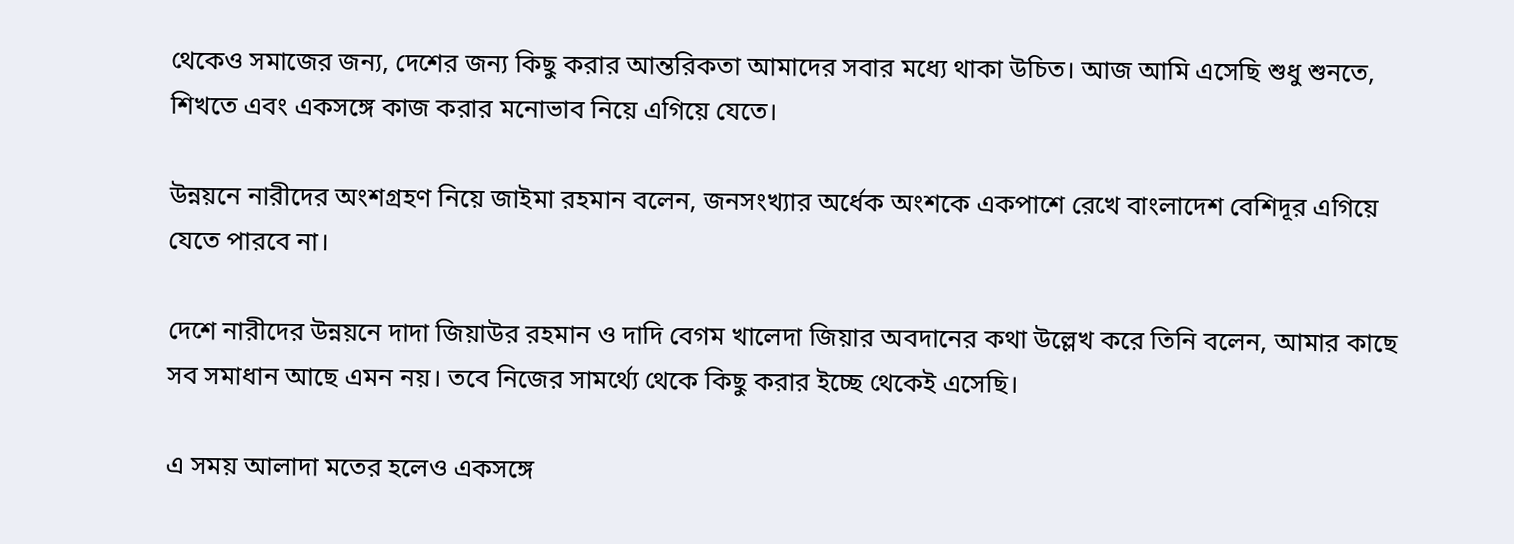থেকেও সমাজের জন্য, দেশের জন্য কিছু করার আন্তরিকতা আমাদের সবার মধ্যে থাকা উচিত। আজ আমি এসেছি শুধু শুনতে, শিখতে এবং একসঙ্গে কাজ করার মনোভাব নিয়ে এগিয়ে যেতে।

উন্নয়নে নারীদের অংশগ্রহণ নিয়ে জাইমা রহমান বলেন, জনসংখ্যার অর্ধেক অংশকে একপাশে রেখে বাংলাদেশ বেশিদূর এগিয়ে যেতে পারবে না।

দেশে নারীদের উন্নয়নে দাদা জিয়াউর রহমান ও দাদি বেগম খালেদা জিয়ার অবদানের কথা উল্লেখ করে তিনি বলেন, আমার কাছে সব সমাধান আছে এমন নয়। তবে নিজের সামর্থ্যে থেকে কিছু করার ইচ্ছে থেকেই এসেছি।

এ সময় আলাদা মতের হলেও একসঙ্গে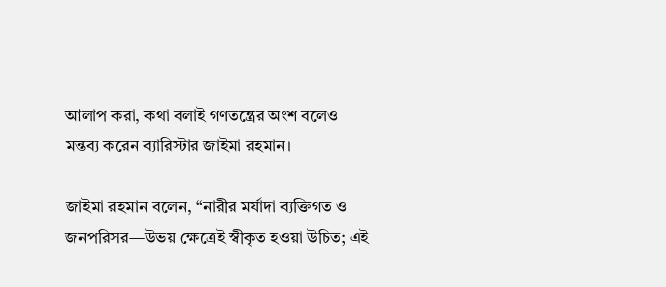আলাপ করা, কথা বলাই গণতন্ত্রের অংশ বলেও মন্তব্য করেন ব্যারিস্টার জাইমা রহমান।

জাইমা রহমান বলেন, “নারীর মর্যাদা ব্যক্তিগত ও জনপরিসর—উভয় ক্ষেত্রেই স্বীকৃত হওয়া উচিত; এই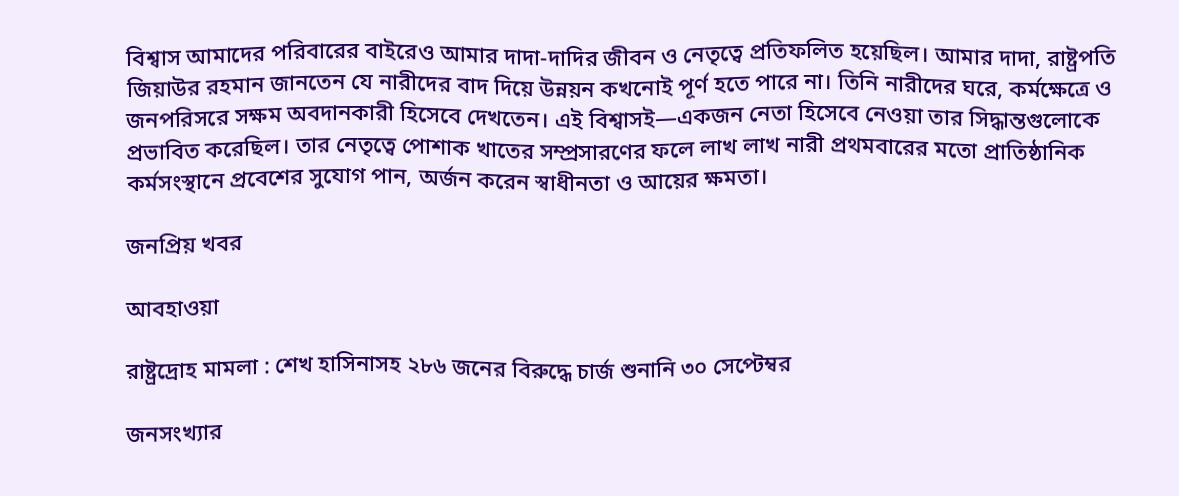বিশ্বাস আমাদের পরিবারের বাইরেও আমার দাদা-দাদির জীবন ও নেতৃত্বে প্রতিফলিত হয়েছিল। আমার দাদা, রাষ্ট্রপতি জিয়াউর রহমান জানতেন যে নারীদের বাদ দিয়ে উন্নয়ন কখনোই পূর্ণ হতে পারে না। তিনি নারীদের ঘরে, কর্মক্ষেত্রে ও জনপরিসরে সক্ষম অবদানকারী হিসেবে দেখতেন। এই বিশ্বাসই—একজন নেতা হিসেবে নেওয়া তার সিদ্ধান্তগুলোকে প্রভাবিত করেছিল। তার নেতৃত্বে পোশাক খাতের সম্প্রসারণের ফলে লাখ লাখ নারী প্রথমবারের মতো প্রাতিষ্ঠানিক কর্মসংস্থানে প্রবেশের সুযোগ পান, অর্জন করেন স্বাধীনতা ও আয়ের ক্ষমতা।

জনপ্রিয় খবর

আবহাওয়া

রাষ্ট্রদ্রোহ মামলা : শেখ হাসিনাসহ ২৮৬ জনের বিরুদ্ধে চার্জ শুনানি ৩০ সেপ্টেম্বর

জনসংখ্যার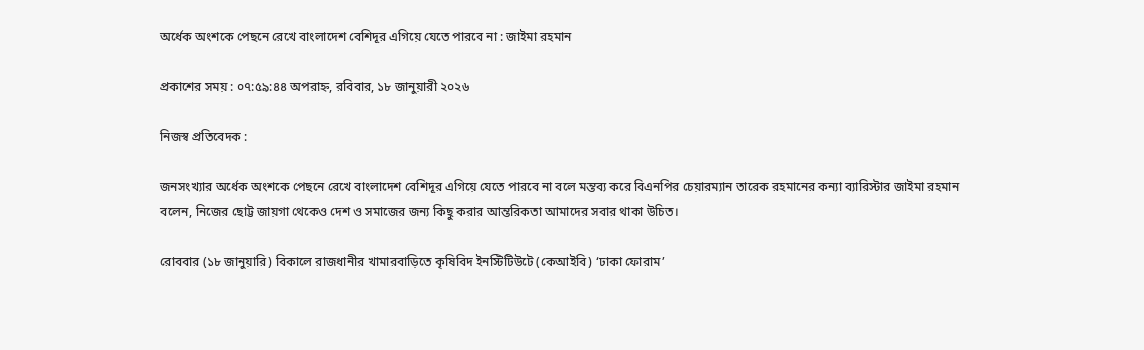অর্ধেক অংশকে পেছনে রেখে বাংলাদেশ বেশিদূর এগিয়ে যেতে পারবে না : জাইমা রহমান

প্রকাশের সময় : ০৭:৫৯:৪৪ অপরাহ্ন, রবিবার, ১৮ জানুয়ারী ২০২৬

নিজস্ব প্রতিবেদক :

জনসংখ্যার অর্ধেক অংশকে পেছনে রেখে বাংলাদেশ বেশিদূর এগিয়ে যেতে পারবে না বলে মন্তব্য করে বিএনপির চেয়ারম্যান তারেক রহমানের কন্যা ব্যারিস্টার জাইমা রহমান বলেন, নিজের ছোট্ট জায়গা থেকেও দেশ ও সমাজের জন্য কিছু করার আন্তরিকতা আমাদের সবার থাকা উচিত।

রোববার (১৮ জানুয়ারি) বিকালে রাজধানীর খামারবাড়িতে কৃষিবিদ ইনস্টিটিউটে (কেআইবি) ‘ঢাকা ফোরাম’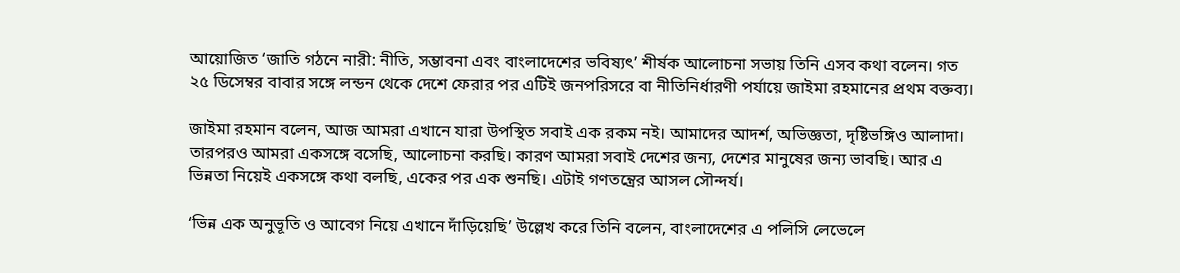আয়োজিত ‘জাতি গঠনে নারী: নীতি, সম্ভাবনা এবং বাংলাদেশের ভবিষ্যৎ’ শীর্ষক আলোচনা সভায় তিনি এসব কথা বলেন। গত ২৫ ডিসেম্বর বাবার সঙ্গে লন্ডন থেকে দেশে ফেরার পর এটিই জনপরিসরে বা নীতিনির্ধারণী পর্যায়ে জাইমা রহমানের প্রথম বক্তব্য।

জাইমা রহমান বলেন, আজ আমরা এখানে যারা উপস্থিত সবাই এক রকম নই। আমাদের আদর্শ, অভিজ্ঞতা, দৃষ্টিভঙ্গিও আলাদা। তারপরও আমরা একসঙ্গে বসেছি, আলোচনা করছি। কারণ আমরা সবাই দেশের জন্য, দেশের মানুষের জন্য ভাবছি। আর এ ভিন্নতা নিয়েই একসঙ্গে কথা বলছি, একের পর এক শুনছি। এটাই গণতন্ত্রের আসল সৌন্দর্য।

‘ভিন্ন এক অনুভূতি ও আবেগ নিয়ে এখানে দাঁড়িয়েছি’ উল্লেখ করে তিনি বলেন, বাংলাদেশের এ পলিসি লেভেলে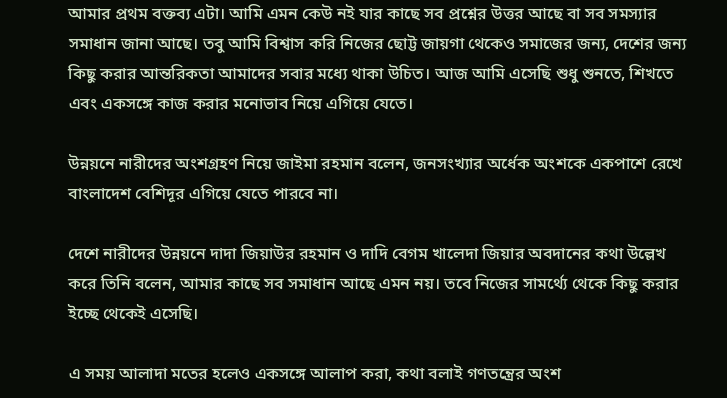আমার প্রথম বক্তব্য এটা। আমি এমন কেউ নই যার কাছে সব প্রশ্নের উত্তর আছে বা সব সমস্যার সমাধান জানা আছে। তবু আমি বিশ্বাস করি নিজের ছোট্ট জায়গা থেকেও সমাজের জন্য, দেশের জন্য কিছু করার আন্তরিকতা আমাদের সবার মধ্যে থাকা উচিত। আজ আমি এসেছি শুধু শুনতে, শিখতে এবং একসঙ্গে কাজ করার মনোভাব নিয়ে এগিয়ে যেতে।

উন্নয়নে নারীদের অংশগ্রহণ নিয়ে জাইমা রহমান বলেন, জনসংখ্যার অর্ধেক অংশকে একপাশে রেখে বাংলাদেশ বেশিদূর এগিয়ে যেতে পারবে না।

দেশে নারীদের উন্নয়নে দাদা জিয়াউর রহমান ও দাদি বেগম খালেদা জিয়ার অবদানের কথা উল্লেখ করে তিনি বলেন, আমার কাছে সব সমাধান আছে এমন নয়। তবে নিজের সামর্থ্যে থেকে কিছু করার ইচ্ছে থেকেই এসেছি।

এ সময় আলাদা মতের হলেও একসঙ্গে আলাপ করা, কথা বলাই গণতন্ত্রের অংশ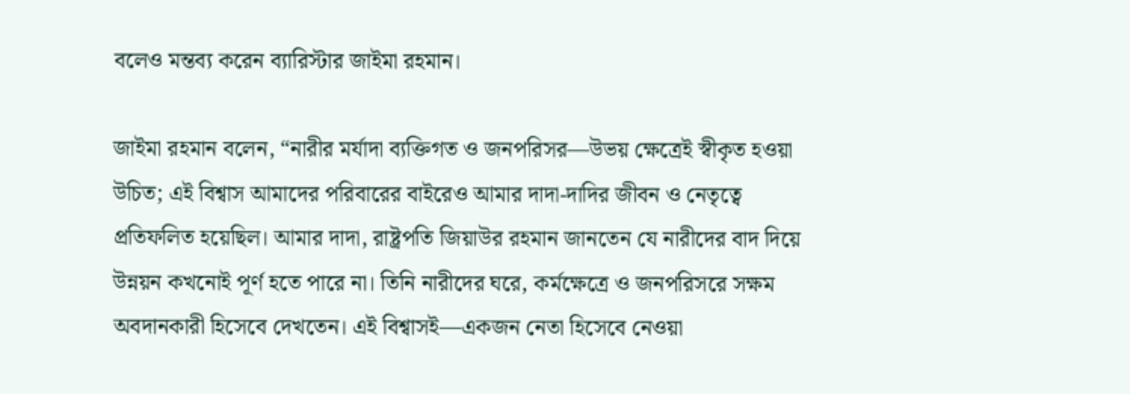বলেও মন্তব্য করেন ব্যারিস্টার জাইমা রহমান।

জাইমা রহমান বলেন, “নারীর মর্যাদা ব্যক্তিগত ও জনপরিসর—উভয় ক্ষেত্রেই স্বীকৃত হওয়া উচিত; এই বিশ্বাস আমাদের পরিবারের বাইরেও আমার দাদা-দাদির জীবন ও নেতৃত্বে প্রতিফলিত হয়েছিল। আমার দাদা, রাষ্ট্রপতি জিয়াউর রহমান জানতেন যে নারীদের বাদ দিয়ে উন্নয়ন কখনোই পূর্ণ হতে পারে না। তিনি নারীদের ঘরে, কর্মক্ষেত্রে ও জনপরিসরে সক্ষম অবদানকারী হিসেবে দেখতেন। এই বিশ্বাসই—একজন নেতা হিসেবে নেওয়া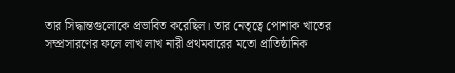তার সিদ্ধান্তগুলোকে প্রভাবিত করেছিল। তার নেতৃত্বে পোশাক খাতের সম্প্রসারণের ফলে লাখ লাখ নারী প্রথমবারের মতো প্রাতিষ্ঠানিক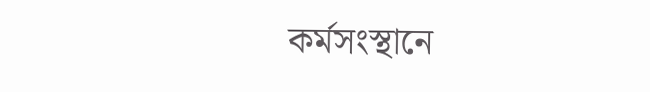কর্মসংস্থানে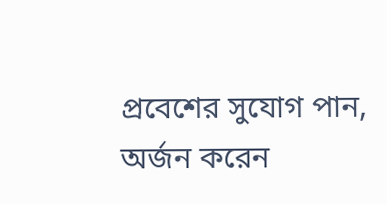প্রবেশের সুযোগ পান, অর্জন করেন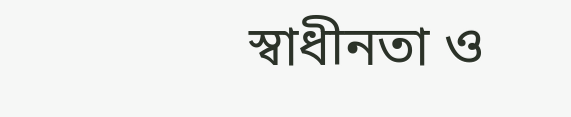স্বাধীনতা ও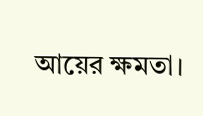আয়ের ক্ষমতা।